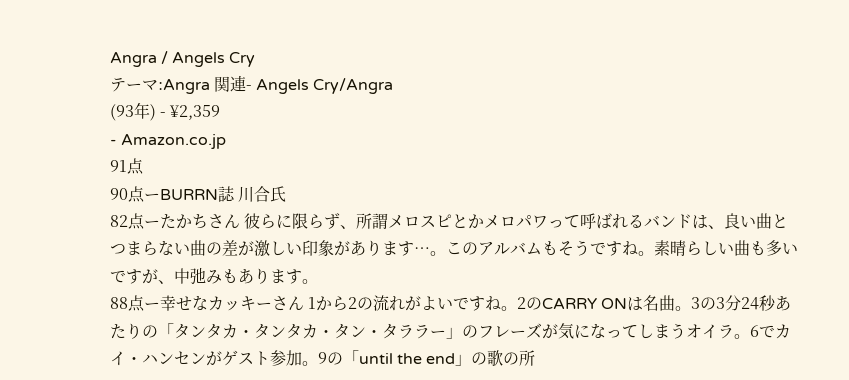Angra / Angels Cry
テーマ:Angra 関連- Angels Cry/Angra
(93年) - ¥2,359
- Amazon.co.jp
91点
90点ーBURRN誌 川合氏
82点ーたかちさん 彼らに限らず、所謂メロスピとかメロパワって呼ばれるバンドは、良い曲とつまらない曲の差が激しい印象があります…。このアルバムもそうですね。素晴らしい曲も多いですが、中弛みもあります。
88点ー幸せなカッキーさん 1から2の流れがよいですね。2のCARRY ONは名曲。3の3分24秒あたりの「タンタカ・タンタカ・タン・タララー」のフレーズが気になってしまうオイラ。6でカイ・ハンセンがゲスト参加。9の「until the end」の歌の所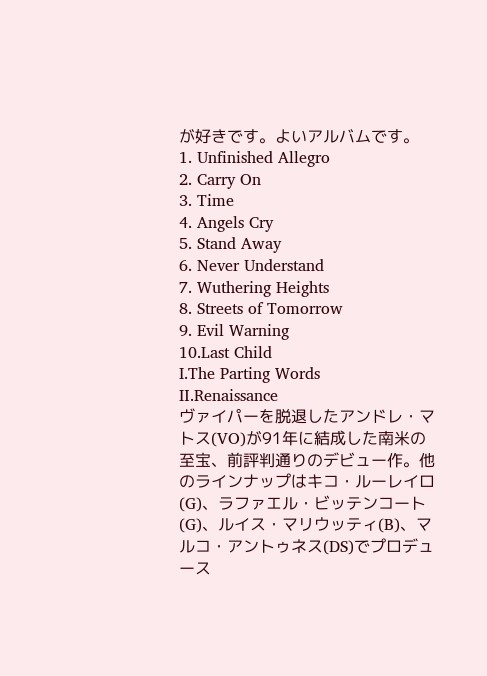が好きです。よいアルバムです。
1. Unfinished Allegro
2. Carry On
3. Time
4. Angels Cry
5. Stand Away
6. Never Understand
7. Wuthering Heights
8. Streets of Tomorrow
9. Evil Warning
10.Last Child
Ⅰ.The Parting Words
Ⅱ.Renaissance
ヴァイパーを脱退したアンドレ・マトス(VO)が91年に結成した南米の至宝、前評判通りのデビュー作。他のラインナップはキコ・ルーレイロ(G)、ラファエル・ビッテンコート(G)、ルイス・マリウッティ(B)、マルコ・アントゥネス(DS)でプロデュース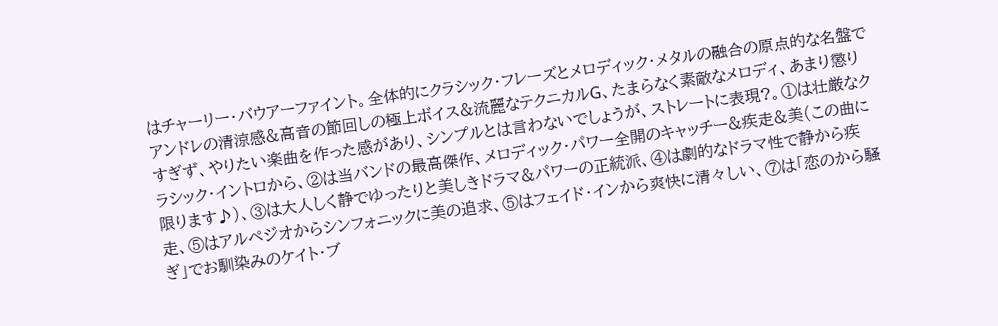はチャーリー・バウアーファイント。全体的にクラシック・フレーズとメロディック・メタルの融合の原点的な名盤でアンドレの清涼感&高音の節回しの極上ボイス&流麗なテクニカルG、たまらなく素敵なメロディ、あまり懲りすぎず、やりたい楽曲を作った感があり、シンプルとは言わないでしょうが、ストレートに表現?。①は壮厳なクラシック・イントロから、②は当バンドの最高傑作、メロディック・パワー全開のキャッチー&疾走&美(この曲に限ります♪)、③は大人しく静でゆったりと美しきドラマ&パワーの正統派、④は劇的なドラマ性で静から疾走、⑤はアルペジオからシンフォニックに美の追求、⑤はフェイド・インから爽快に清々しい、⑦は「恋のから騒ぎ」でお馴染みのケイト・ブ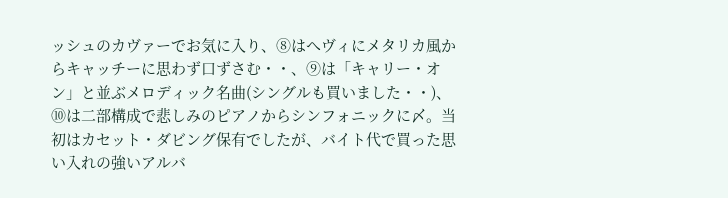ッシュのカヴァーでお気に入り、⑧はへヴィにメタリカ風からキャッチーに思わず口ずさむ・・、⑨は「キャリー・オン」と並ぶメロディック名曲(シングルも買いました・・)、⑩は二部構成で悲しみのピアノからシンフォニックに〆。当初はカセット・ダビング保有でしたが、バイト代で買った思い入れの強いアルバ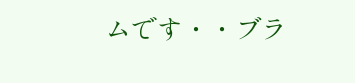ムです・・ブラ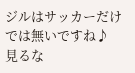ジルはサッカーだけでは無いですね♪
見るな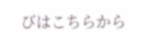びはこちらから